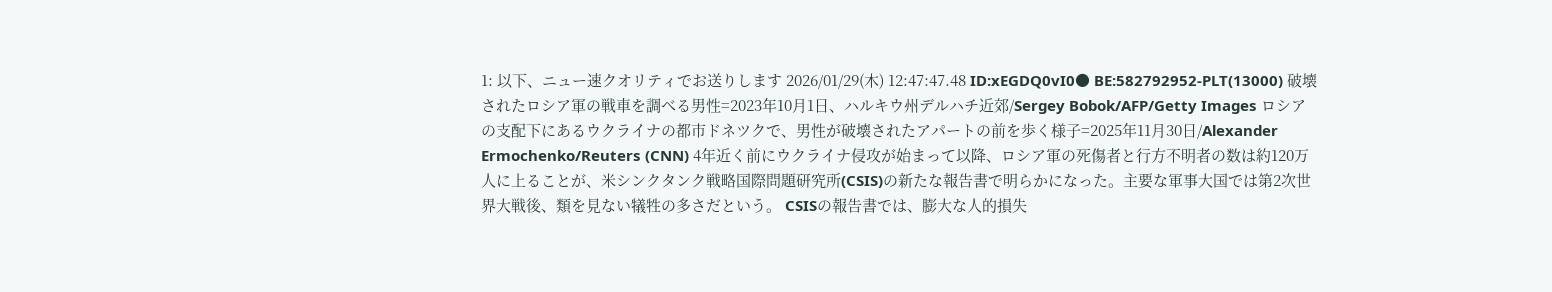1: 以下、ニュー速クオリティでお送りします 2026/01/29(木) 12:47:47.48 ID:xEGDQ0vI0● BE:582792952-PLT(13000) 破壊されたロシア軍の戦車を調べる男性=2023年10月1日、ハルキウ州デルハチ近郊/Sergey Bobok/AFP/Getty Images ロシアの支配下にあるウクライナの都市ドネツクで、男性が破壊されたアパートの前を歩く様子=2025年11月30日/Alexander Ermochenko/Reuters (CNN) 4年近く前にウクライナ侵攻が始まって以降、ロシア軍の死傷者と行方不明者の数は約120万人に上ることが、米シンクタンク戦略国際問題研究所(CSIS)の新たな報告書で明らかになった。主要な軍事大国では第2次世界大戦後、類を見ない犠牲の多さだという。 CSISの報告書では、膨大な人的損失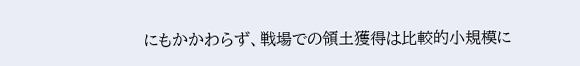にもかかわらず、戦場での領土獲得は比較的小規模に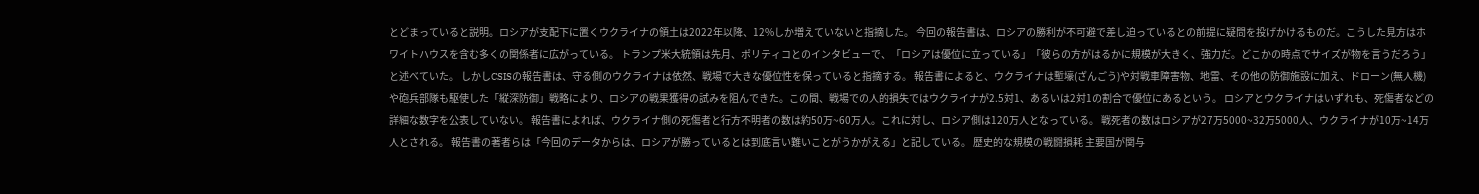とどまっていると説明。ロシアが支配下に置くウクライナの領土は2022年以降、12%しか増えていないと指摘した。 今回の報告書は、ロシアの勝利が不可避で差し迫っているとの前提に疑問を投げかけるものだ。こうした見方はホワイトハウスを含む多くの関係者に広がっている。 トランプ米大統領は先月、ポリティコとのインタビューで、「ロシアは優位に立っている」「彼らの方がはるかに規模が大きく、強力だ。どこかの時点でサイズが物を言うだろう」と述べていた。 しかしCSISの報告書は、守る側のウクライナは依然、戦場で大きな優位性を保っていると指摘する。 報告書によると、ウクライナは塹壕(ざんごう)や対戦車障害物、地雷、その他の防御施設に加え、ドローン(無人機)や砲兵部隊も駆使した「縦深防御」戦略により、ロシアの戦果獲得の試みを阻んできた。この間、戦場での人的損失ではウクライナが2.5対1、あるいは2対1の割合で優位にあるという。 ロシアとウクライナはいずれも、死傷者などの詳細な数字を公表していない。 報告書によれば、ウクライナ側の死傷者と行方不明者の数は約50万~60万人。これに対し、ロシア側は120万人となっている。 戦死者の数はロシアが27万5000~32万5000人、ウクライナが10万~14万人とされる。 報告書の著者らは「今回のデータからは、ロシアが勝っているとは到底言い難いことがうかがえる」と記している。 歴史的な規模の戦闘損耗 主要国が関与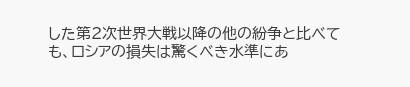した第2次世界大戦以降の他の紛争と比べても、ロシアの損失は驚くべき水準にあ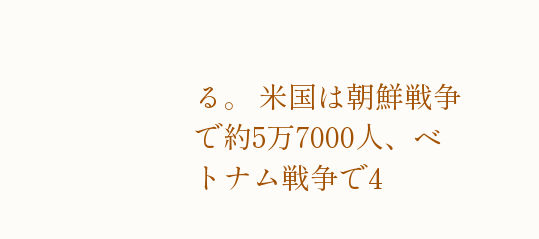る。 米国は朝鮮戦争で約5万7000人、ベトナム戦争で4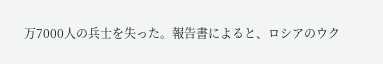万7000人の兵士を失った。報告書によると、ロシアのウク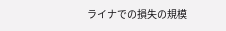ライナでの損失の規模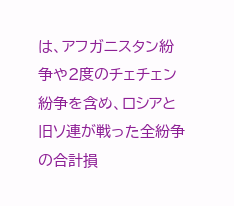は、アフガニスタン紛争や2度のチェチェン紛争を含め、ロシアと旧ソ連が戦った全紛争の合計損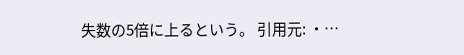失数の5倍に上るという。 引用元: ・…